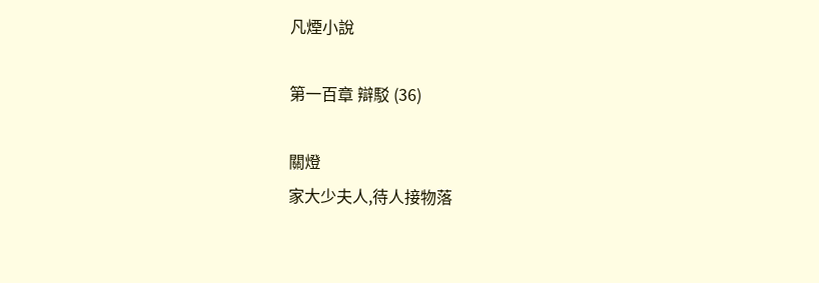凡煙小說

第一百章 辯駁 (36)

關燈
家大少夫人,待人接物落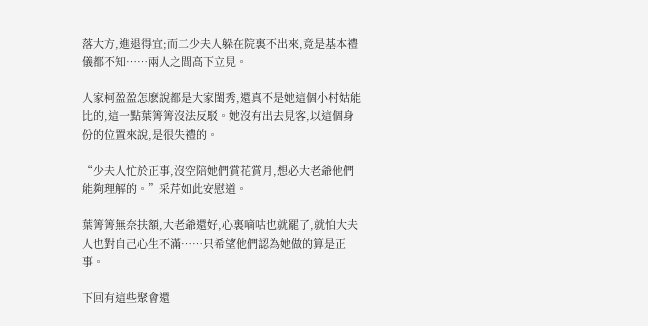落大方,進退得宜;而二少夫人躲在院裏不出來,竟是基本禮儀都不知……兩人之間高下立見。

人家柯盈盈怎麽說都是大家閨秀,還真不是她這個小村姑能比的,這一點葉箐箐沒法反駁。她沒有出去見客,以這個身份的位置來說,是很失禮的。

“少夫人忙於正事,沒空陪她們賞花賞月,想必大老爺他們能夠理解的。”采芹如此安慰道。

葉箐箐無奈扶額,大老爺還好,心裏嘀咕也就罷了,就怕大夫人也對自己心生不滿……只希望他們認為她做的算是正事。

下回有這些聚會還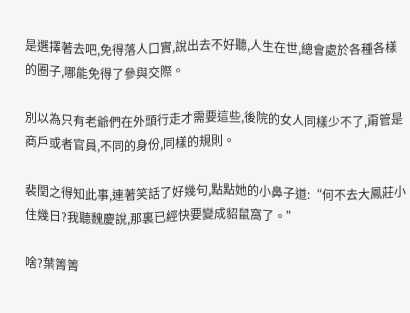是選擇著去吧,免得落人口實,說出去不好聽,人生在世,總會處於各種各樣的圈子,哪能免得了參與交際。

別以為只有老爺們在外頭行走才需要這些,後院的女人同樣少不了,甭管是商戶或者官員,不同的身份,同樣的規則。

裴閏之得知此事,連著笑話了好幾句,點點她的小鼻子道:“何不去大鳳莊小住幾日?我聽魏慶說,那裏已經快要變成貂鼠窩了。”

啥?葉箐箐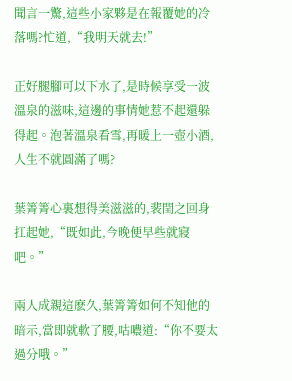聞言一驚,這些小家夥是在報覆她的冷落嗎?忙道,“我明天就去!”

正好腿腳可以下水了,是時候享受一波溫泉的滋味,這邊的事情她惹不起還躲得起。泡著溫泉看雪,再暖上一壺小酒,人生不就圓滿了嗎?

葉箐箐心裏想得美滋滋的,裴閏之回身扛起她,“既如此,今晚便早些就寢吧。”

兩人成親這麽久,葉箐箐如何不知他的暗示,當即就軟了腰,咕噥道:“你不要太過分哦。”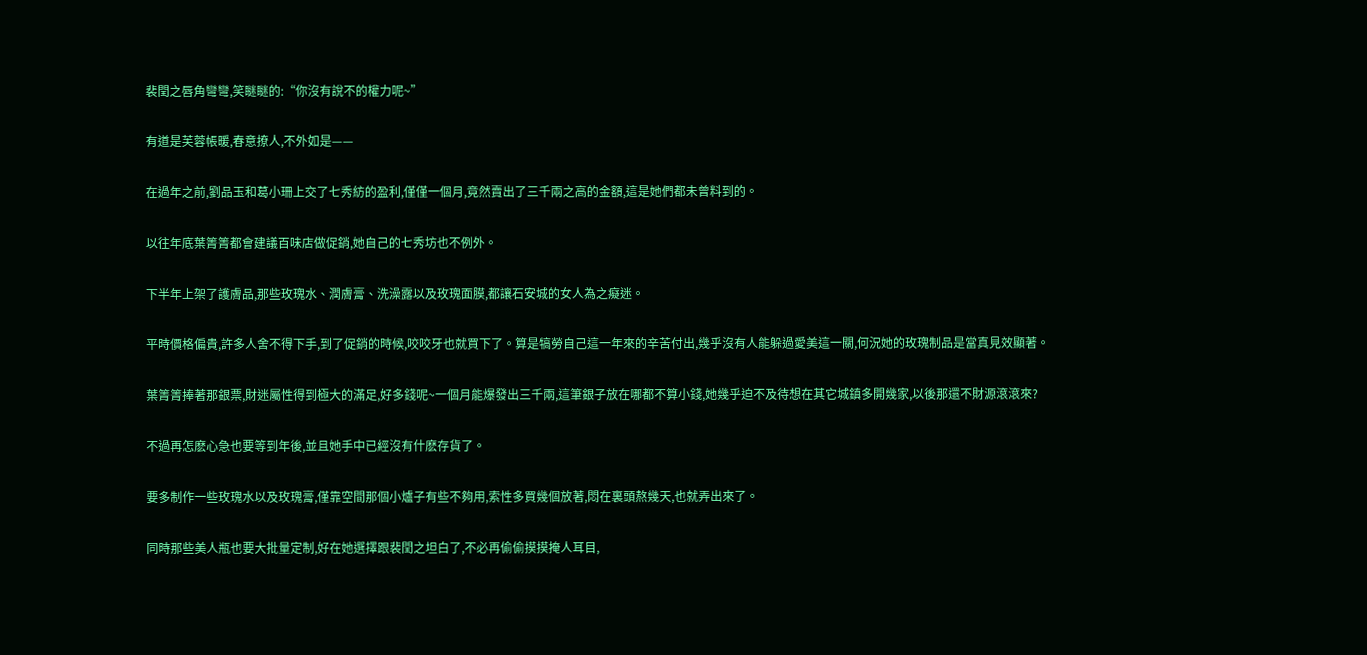裴閏之唇角彎彎,笑瞇瞇的:“你沒有說不的權力呢~”

有道是芙蓉帳暖,春意撩人,不外如是——

在過年之前,劉品玉和葛小珊上交了七秀紡的盈利,僅僅一個月,竟然賣出了三千兩之高的金額,這是她們都未曾料到的。

以往年底葉箐箐都會建議百味店做促銷,她自己的七秀坊也不例外。

下半年上架了護膚品,那些玫瑰水、潤膚膏、洗澡露以及玫瑰面膜,都讓石安城的女人為之癡迷。

平時價格偏貴,許多人舍不得下手,到了促銷的時候,咬咬牙也就買下了。算是犒勞自己這一年來的辛苦付出,幾乎沒有人能躲過愛美這一關,何況她的玫瑰制品是當真見效顯著。

葉箐箐捧著那銀票,財迷屬性得到極大的滿足,好多錢呢~一個月能爆發出三千兩,這筆銀子放在哪都不算小錢,她幾乎迫不及待想在其它城鎮多開幾家,以後那還不財源滾滾來?

不過再怎麽心急也要等到年後,並且她手中已經沒有什麽存貨了。

要多制作一些玫瑰水以及玫瑰膏,僅靠空間那個小爐子有些不夠用,索性多買幾個放著,悶在裏頭熬幾天,也就弄出來了。

同時那些美人瓶也要大批量定制,好在她選擇跟裴閏之坦白了,不必再偷偷摸摸掩人耳目,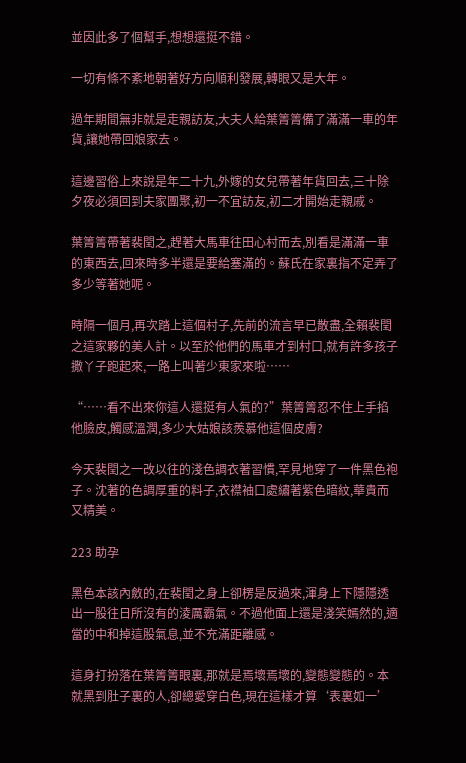並因此多了個幫手,想想還挺不錯。

一切有條不紊地朝著好方向順利發展,轉眼又是大年。

過年期間無非就是走親訪友,大夫人給葉箐箐備了滿滿一車的年貨,讓她帶回娘家去。

這邊習俗上來說是年二十九,外嫁的女兒帶著年貨回去,三十除夕夜必須回到夫家團聚,初一不宜訪友,初二才開始走親戚。

葉箐箐帶著裴閏之,趕著大馬車往田心村而去,別看是滿滿一車的東西去,回來時多半還是要給塞滿的。蘇氏在家裏指不定弄了多少等著她呢。

時隔一個月,再次踏上這個村子,先前的流言早已散盡,全賴裴閏之這家夥的美人計。以至於他們的馬車才到村口,就有許多孩子撒丫子跑起來,一路上叫著少東家來啦……

“……看不出來你這人還挺有人氣的?”葉箐箐忍不住上手掐他臉皮,觸感溫潤,多少大姑娘該羨慕他這個皮膚?

今天裴閏之一改以往的淺色調衣著習慣,罕見地穿了一件黑色袍子。沈著的色調厚重的料子,衣襟袖口處繡著紫色暗紋,華貴而又精美。

223 助孕

黑色本該內斂的,在裴閏之身上卻楞是反過來,渾身上下隱隱透出一股往日所沒有的淩厲霸氣。不過他面上還是淺笑嫣然的,適當的中和掉這股氣息,並不充滿距離感。

這身打扮落在葉箐箐眼裏,那就是焉壞焉壞的,變態變態的。本就黑到肚子裏的人,卻總愛穿白色,現在這樣才算‘表裏如一’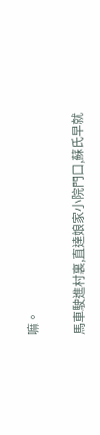嘛。

馬車駛進村裏,直達娘家小院門口,蘇氏早就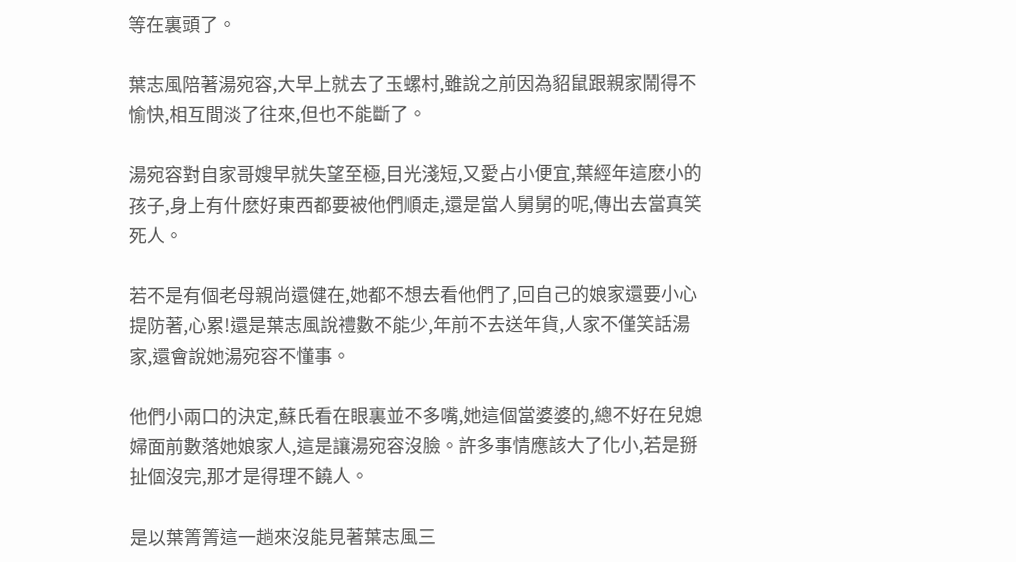等在裏頭了。

葉志風陪著湯宛容,大早上就去了玉螺村,雖說之前因為貂鼠跟親家鬧得不愉快,相互間淡了往來,但也不能斷了。

湯宛容對自家哥嫂早就失望至極,目光淺短,又愛占小便宜,葉經年這麽小的孩子,身上有什麽好東西都要被他們順走,還是當人舅舅的呢,傳出去當真笑死人。

若不是有個老母親尚還健在,她都不想去看他們了,回自己的娘家還要小心提防著,心累!還是葉志風說禮數不能少,年前不去送年貨,人家不僅笑話湯家,還會說她湯宛容不懂事。

他們小兩口的決定,蘇氏看在眼裏並不多嘴,她這個當婆婆的,總不好在兒媳婦面前數落她娘家人,這是讓湯宛容沒臉。許多事情應該大了化小,若是掰扯個沒完,那才是得理不饒人。

是以葉箐箐這一趟來沒能見著葉志風三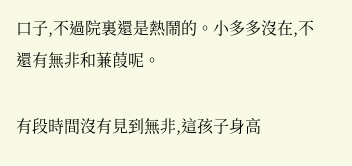口子,不過院裏還是熱鬧的。小多多沒在,不還有無非和蒹葭呢。

有段時間沒有見到無非,這孩子身高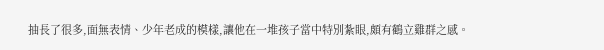抽長了很多,面無表情、少年老成的模樣,讓他在一堆孩子當中特別紮眼,頗有鶴立雞群之感。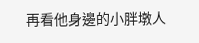再看他身邊的小胖墩人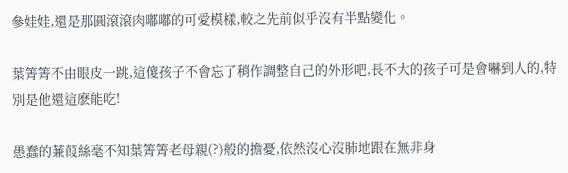參娃娃,還是那圓滾滾肉嘟嘟的可愛模樣,較之先前似乎沒有半點變化。

葉箐箐不由眼皮一跳,這傻孩子不會忘了稍作調整自己的外形吧,長不大的孩子可是會嚇到人的,特別是他還這麽能吃!

愚蠢的蒹葭絲毫不知葉箐箐老母親(?)般的擔憂,依然沒心沒肺地跟在無非身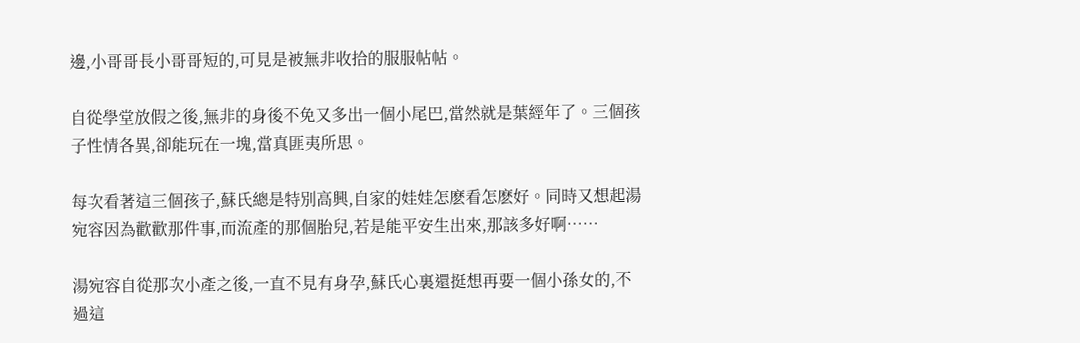邊,小哥哥長小哥哥短的,可見是被無非收拾的服服帖帖。

自從學堂放假之後,無非的身後不免又多出一個小尾巴,當然就是葉經年了。三個孩子性情各異,卻能玩在一塊,當真匪夷所思。

每次看著這三個孩子,蘇氏總是特別高興,自家的娃娃怎麽看怎麽好。同時又想起湯宛容因為歡歡那件事,而流產的那個胎兒,若是能平安生出來,那該多好啊……

湯宛容自從那次小產之後,一直不見有身孕,蘇氏心裏還挺想再要一個小孫女的,不過這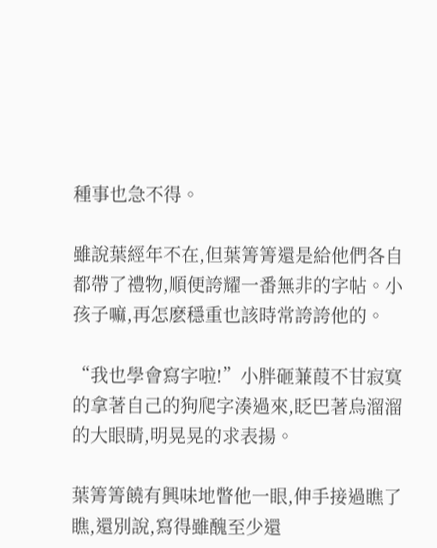種事也急不得。

雖說葉經年不在,但葉箐箐還是給他們各自都帶了禮物,順便誇耀一番無非的字帖。小孩子嘛,再怎麽穩重也該時常誇誇他的。

“我也學會寫字啦!”小胖砸蒹葭不甘寂寞的拿著自己的狗爬字湊過來,眨巴著烏溜溜的大眼睛,明晃晃的求表揚。

葉箐箐饒有興味地瞥他一眼,伸手接過瞧了瞧,還別說,寫得雖醜至少還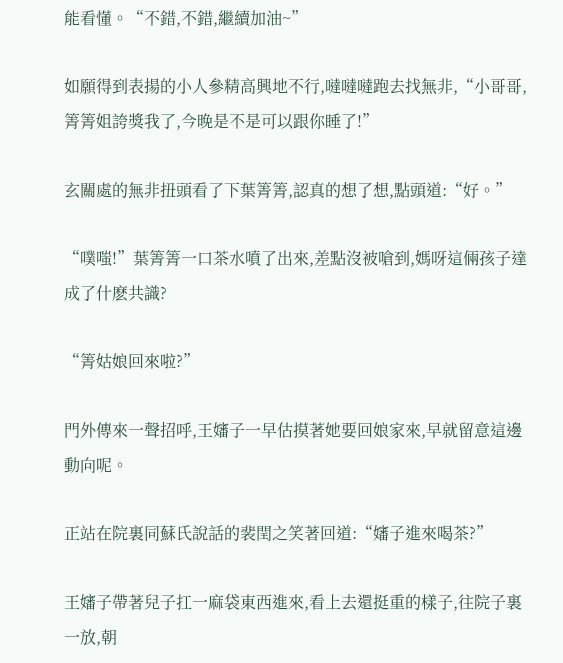能看懂。“不錯,不錯,繼續加油~”

如願得到表揚的小人參精高興地不行,噠噠噠跑去找無非,“小哥哥,箐箐姐誇獎我了,今晚是不是可以跟你睡了!”

玄關處的無非扭頭看了下葉箐箐,認真的想了想,點頭道:“好。”

“噗嗤!”葉箐箐一口茶水噴了出來,差點沒被嗆到,媽呀這倆孩子達成了什麽共識?

“箐姑娘回來啦?”

門外傳來一聲招呼,王嬸子一早估摸著她要回娘家來,早就留意這邊動向呢。

正站在院裏同蘇氏說話的裴閏之笑著回道:“嬸子進來喝茶?”

王嬸子帶著兒子扛一麻袋東西進來,看上去還挺重的樣子,往院子裏一放,朝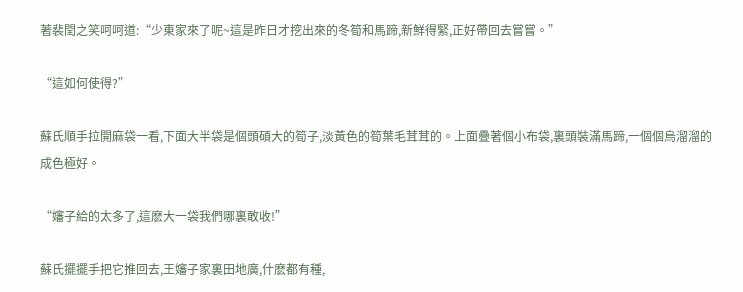著裴閏之笑呵呵道:“少東家來了呢~這是昨日才挖出來的冬筍和馬蹄,新鮮得緊,正好帶回去嘗嘗。”

“這如何使得?”

蘇氏順手拉開麻袋一看,下面大半袋是個頭碩大的筍子,淡黃色的筍葉毛茸茸的。上面疊著個小布袋,裏頭裝滿馬蹄,一個個烏溜溜的成色極好。

“嬸子給的太多了,這麽大一袋我們哪裏敢收!”

蘇氏擺擺手把它推回去,王嬸子家裏田地廣,什麽都有種,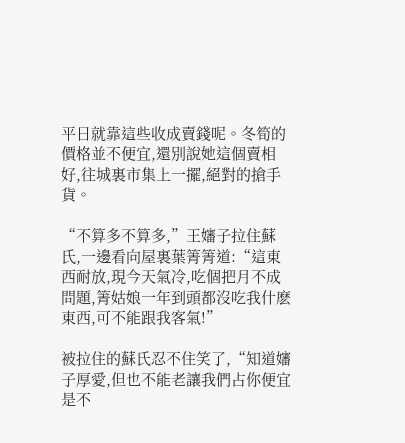平日就靠這些收成賣錢呢。冬筍的價格並不便宜,還別說她這個賣相好,往城裏市集上一擺,絕對的搶手貨。

“不算多不算多,”王嬸子拉住蘇氏,一邊看向屋裏葉箐箐道:“這東西耐放,現今天氣冷,吃個把月不成問題,箐姑娘一年到頭都沒吃我什麽東西,可不能跟我客氣!”

被拉住的蘇氏忍不住笑了,“知道嬸子厚愛,但也不能老讓我們占你便宜是不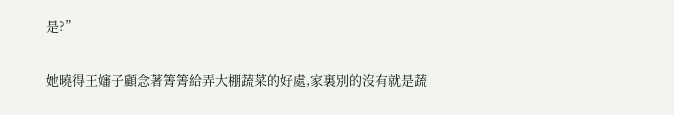是?”

她曉得王嬸子顧念著箐箐給弄大棚蔬菜的好處,家裏別的沒有就是蔬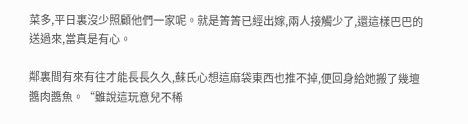菜多,平日裏沒少照顧他們一家呢。就是箐箐已經出嫁,兩人接觸少了,還這樣巴巴的送過來,當真是有心。

鄰裏間有來有往才能長長久久,蘇氏心想這麻袋東西也推不掉,便回身給她搬了幾壇醬肉醬魚。“雖說這玩意兒不稀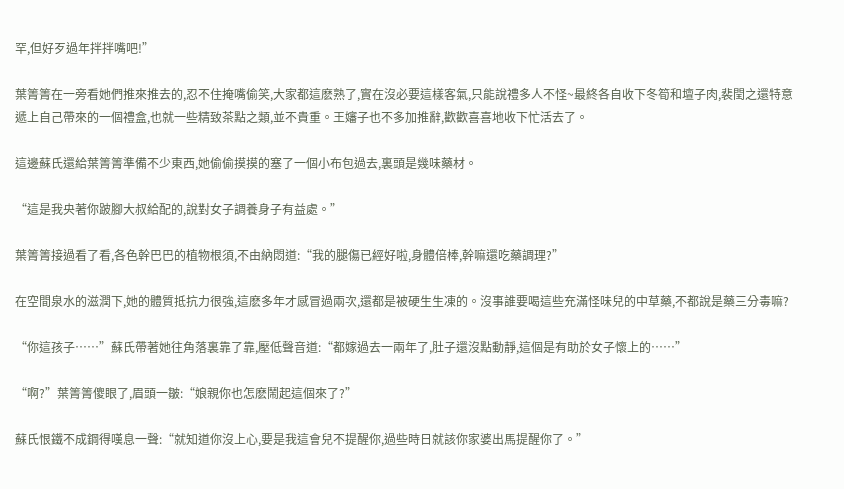罕,但好歹過年拌拌嘴吧!”

葉箐箐在一旁看她們推來推去的,忍不住掩嘴偷笑,大家都這麽熟了,實在沒必要這樣客氣,只能說禮多人不怪~最終各自收下冬筍和壇子肉,裴閏之還特意遞上自己帶來的一個禮盒,也就一些精致茶點之類,並不貴重。王嬸子也不多加推辭,歡歡喜喜地收下忙活去了。

這邊蘇氏還給葉箐箐準備不少東西,她偷偷摸摸的塞了一個小布包過去,裏頭是幾味藥材。

“這是我央著你跛腳大叔給配的,說對女子調養身子有益處。”

葉箐箐接過看了看,各色幹巴巴的植物根須,不由納悶道:“我的腿傷已經好啦,身體倍棒,幹嘛還吃藥調理?”

在空間泉水的滋潤下,她的體質抵抗力很強,這麽多年才感冒過兩次,還都是被硬生生凍的。沒事誰要喝這些充滿怪味兒的中草藥,不都說是藥三分毒嘛?

“你這孩子……”蘇氏帶著她往角落裏靠了靠,壓低聲音道:“都嫁過去一兩年了,肚子還沒點動靜,這個是有助於女子懷上的……”

“啊?”葉箐箐傻眼了,眉頭一皺:“娘親你也怎麽鬧起這個來了?”

蘇氏恨鐵不成鋼得嘆息一聲:“就知道你沒上心,要是我這會兒不提醒你,過些時日就該你家婆出馬提醒你了。”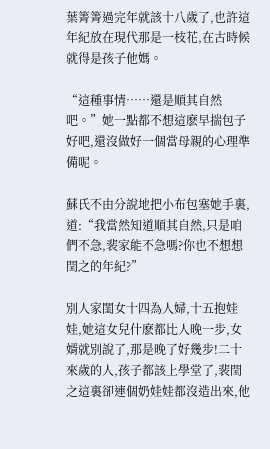葉箐箐過完年就該十八歲了,也許這年紀放在現代那是一枝花,在古時候就得是孩子他媽。

“這種事情……還是順其自然吧。”她一點都不想這麽早揣包子好吧,還沒做好一個當母親的心理準備呢。

蘇氏不由分說地把小布包塞她手裏,道:“我當然知道順其自然,只是咱們不急,裴家能不急嗎?你也不想想閏之的年紀?”

別人家閨女十四為人婦,十五抱娃娃,她這女兒什麽都比人晚一步,女婿就別說了,那是晚了好幾步!二十來歲的人,孩子都該上學堂了,裴閏之這裏卻連個奶娃娃都沒造出來,他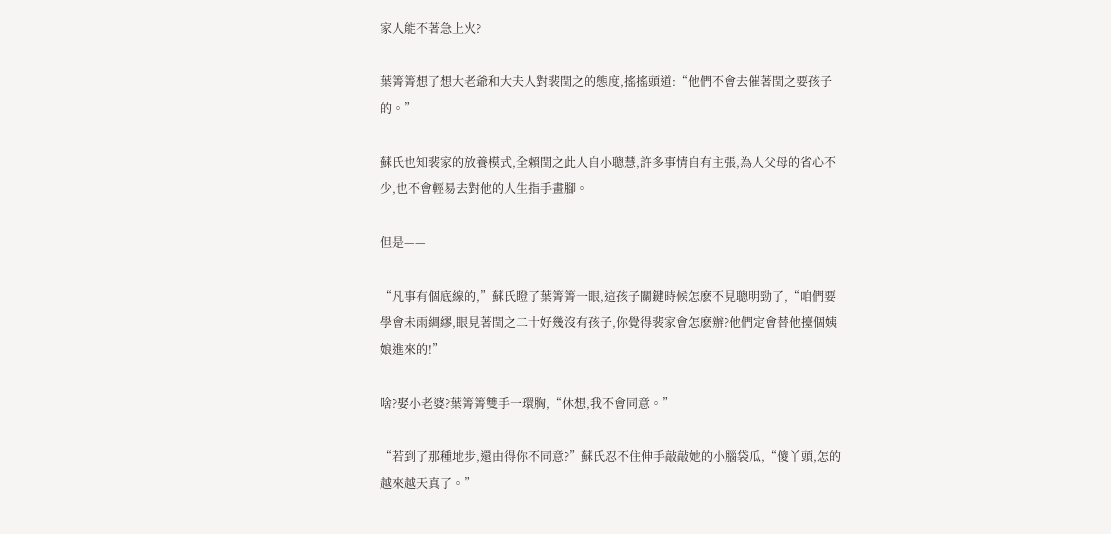家人能不著急上火?

葉箐箐想了想大老爺和大夫人對裴閏之的態度,搖搖頭道:“他們不會去催著閏之要孩子的。”

蘇氏也知裴家的放養模式,全賴閏之此人自小聰慧,許多事情自有主張,為人父母的省心不少,也不會輕易去對他的人生指手畫腳。

但是——

“凡事有個底線的,”蘇氏瞪了葉箐箐一眼,這孩子關鍵時候怎麽不見聰明勁了,“咱們要學會未雨綢繆,眼見著閏之二十好幾沒有孩子,你覺得裴家會怎麽辦?他們定會替他擡個姨娘進來的!”

啥?娶小老婆?葉箐箐雙手一環胸,“休想,我不會同意。”

“若到了那種地步,還由得你不同意?”蘇氏忍不住伸手敲敲她的小腦袋瓜,“傻丫頭,怎的越來越天真了。”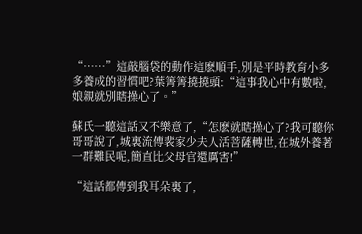“……”這敲腦袋的動作這麽順手,別是平時教育小多多養成的習慣吧?葉箐箐撓撓頭:“這事我心中有數啦,娘親就別瞎操心了。”

蘇氏一聽這話又不樂意了,“怎麽就瞎操心了?我可聽你哥哥說了,城裏流傳裴家少夫人活菩薩轉世,在城外養著一群難民呢,簡直比父母官還厲害!”

“這話都傳到我耳朵裏了,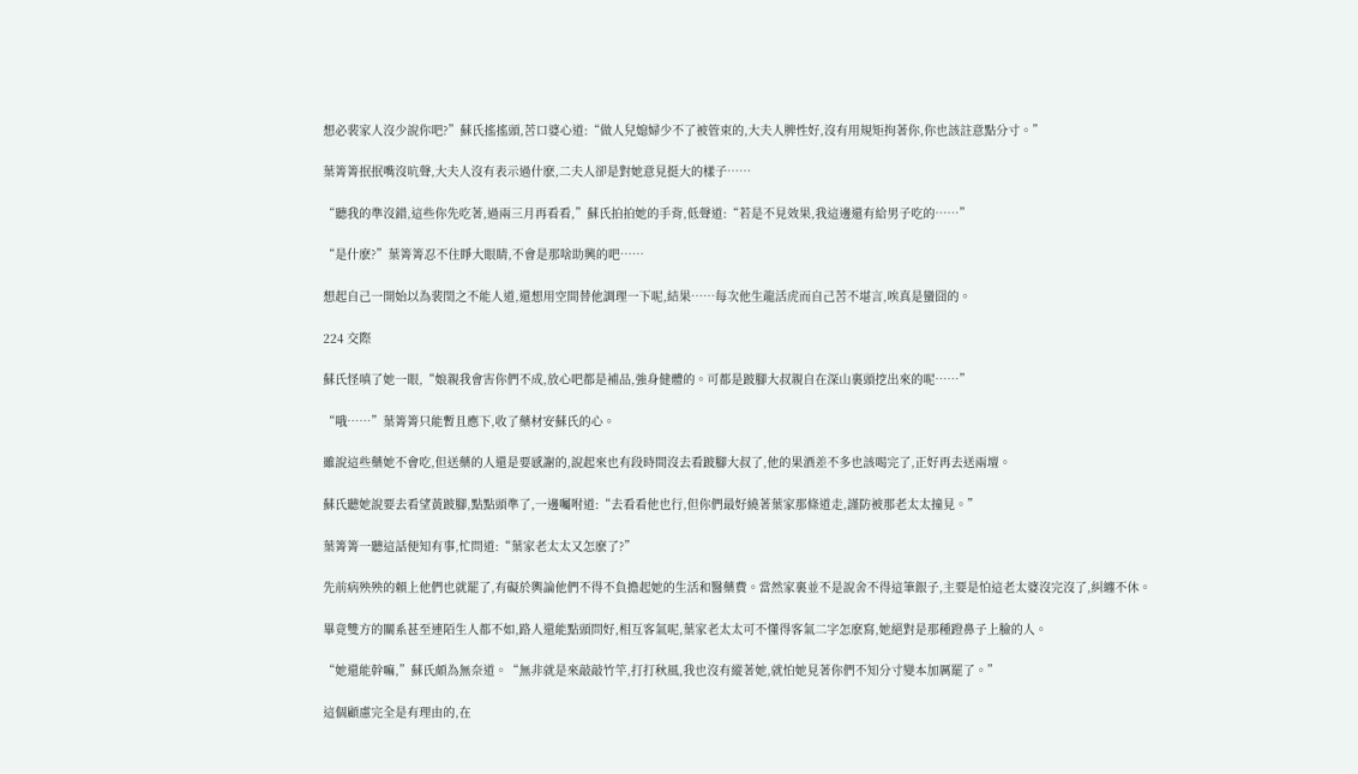想必裴家人沒少說你吧?”蘇氏搖搖頭,苦口婆心道:“做人兒媳婦少不了被管束的,大夫人脾性好,沒有用規矩拘著你,你也該註意點分寸。”

葉箐箐抿抿嘴沒吭聲,大夫人沒有表示過什麽,二夫人卻是對她意見挺大的樣子……

“聽我的準沒錯,這些你先吃著,過兩三月再看看,”蘇氏拍拍她的手背,低聲道:“若是不見效果,我這邊還有給男子吃的……”

“是什麽?”葉箐箐忍不住睜大眼睛,不會是那啥助興的吧……

想起自己一開始以為裴閏之不能人道,還想用空間替他調理一下呢,結果……每次他生龍活虎而自己苦不堪言,唉真是蠻囧的。

224 交際

蘇氏怪嗔了她一眼,“娘親我會害你們不成,放心吧都是補品,強身健體的。可都是跛腳大叔親自在深山裏頭挖出來的呢……”

“哦……”葉箐箐只能暫且應下,收了藥材安蘇氏的心。

雖說這些藥她不會吃,但送藥的人還是要感謝的,說起來也有段時間沒去看跛腳大叔了,他的果酒差不多也該喝完了,正好再去送兩壇。

蘇氏聽她說要去看望黃跛腳,點點頭準了,一邊囑咐道:“去看看他也行,但你們最好繞著葉家那條道走,謹防被那老太太撞見。”

葉箐箐一聽這話便知有事,忙問道:“葉家老太太又怎麽了?”

先前病殃殃的賴上他們也就罷了,有礙於輿論他們不得不負擔起她的生活和醫藥費。當然家裏並不是說舍不得這筆銀子,主要是怕這老太婆沒完沒了,糾纏不休。

畢竟雙方的關系甚至連陌生人都不如,路人還能點頭問好,相互客氣呢,葉家老太太可不懂得客氣二字怎麽寫,她絕對是那種蹬鼻子上臉的人。

“她還能幹嘛,”蘇氏頗為無奈道。“無非就是來敲敲竹竿,打打秋風,我也沒有縱著她,就怕她見著你們不知分寸變本加厲罷了。”

這個顧慮完全是有理由的,在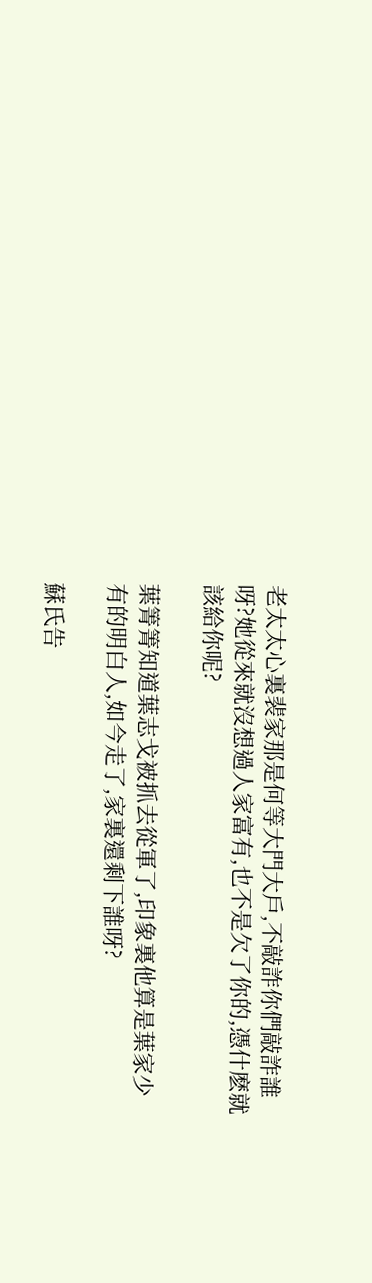老太太心裏裴家那是何等大門大戶,不敲詐你們敲詐誰呀?她從來就沒想過人家富有,也不是欠了你的,憑什麽就該給你呢?

葉箐箐知道葉志戈被抓去從軍了,印象裏他算是葉家少有的明白人,如今走了,家裏還剩下誰呀?

蘇氏告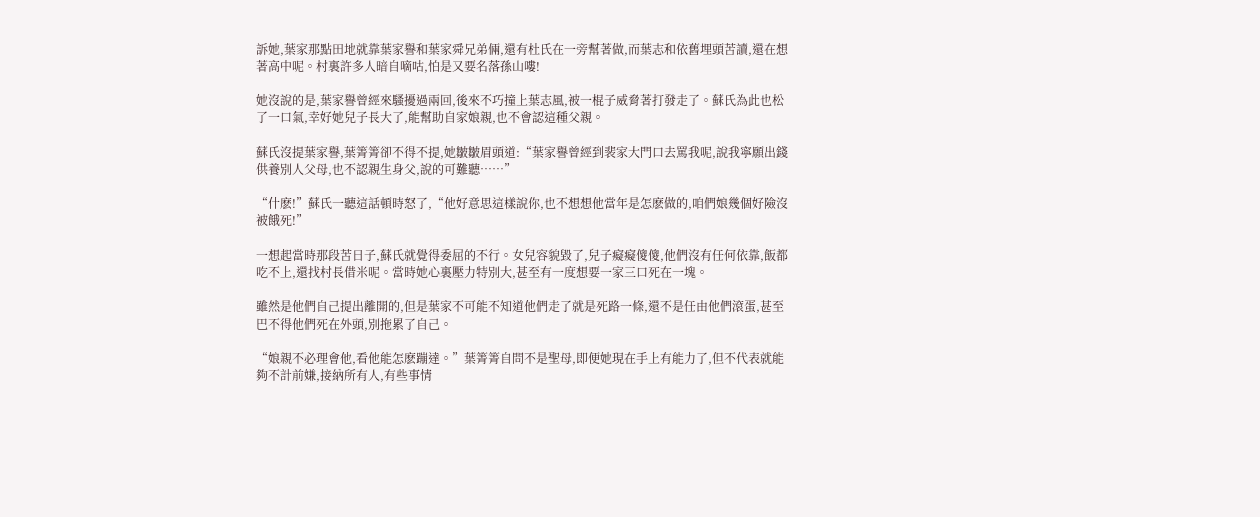訴她,葉家那點田地就靠葉家譽和葉家舜兄弟倆,還有杜氏在一旁幫著做,而葉志和依舊埋頭苦讀,還在想著高中呢。村裏許多人暗自嘀咕,怕是又要名落孫山嘍!

她沒說的是,葉家譽曾經來騷擾過兩回,後來不巧撞上葉志風,被一棍子威脅著打發走了。蘇氏為此也松了一口氣,幸好她兒子長大了,能幫助自家娘親,也不會認這種父親。

蘇氏沒提葉家譽,葉箐箐卻不得不提,她皺皺眉頭道:“葉家譽曾經到裴家大門口去罵我呢,說我寧願出錢供養別人父母,也不認親生身父,說的可難聽……”

“什麽!”蘇氏一聽這話頓時怒了,“他好意思這樣說你,也不想想他當年是怎麽做的,咱們娘幾個好險沒被餓死!”

一想起當時那段苦日子,蘇氏就覺得委屈的不行。女兒容貌毀了,兒子癡癡傻傻,他們沒有任何依靠,飯都吃不上,還找村長借米呢。當時她心裏壓力特別大,甚至有一度想要一家三口死在一塊。

雖然是他們自己提出離開的,但是葉家不可能不知道他們走了就是死路一條,還不是任由他們滾蛋,甚至巴不得他們死在外頭,別拖累了自己。

“娘親不必理會他,看他能怎麽蹦達。”葉箐箐自問不是聖母,即便她現在手上有能力了,但不代表就能夠不計前嫌,接納所有人,有些事情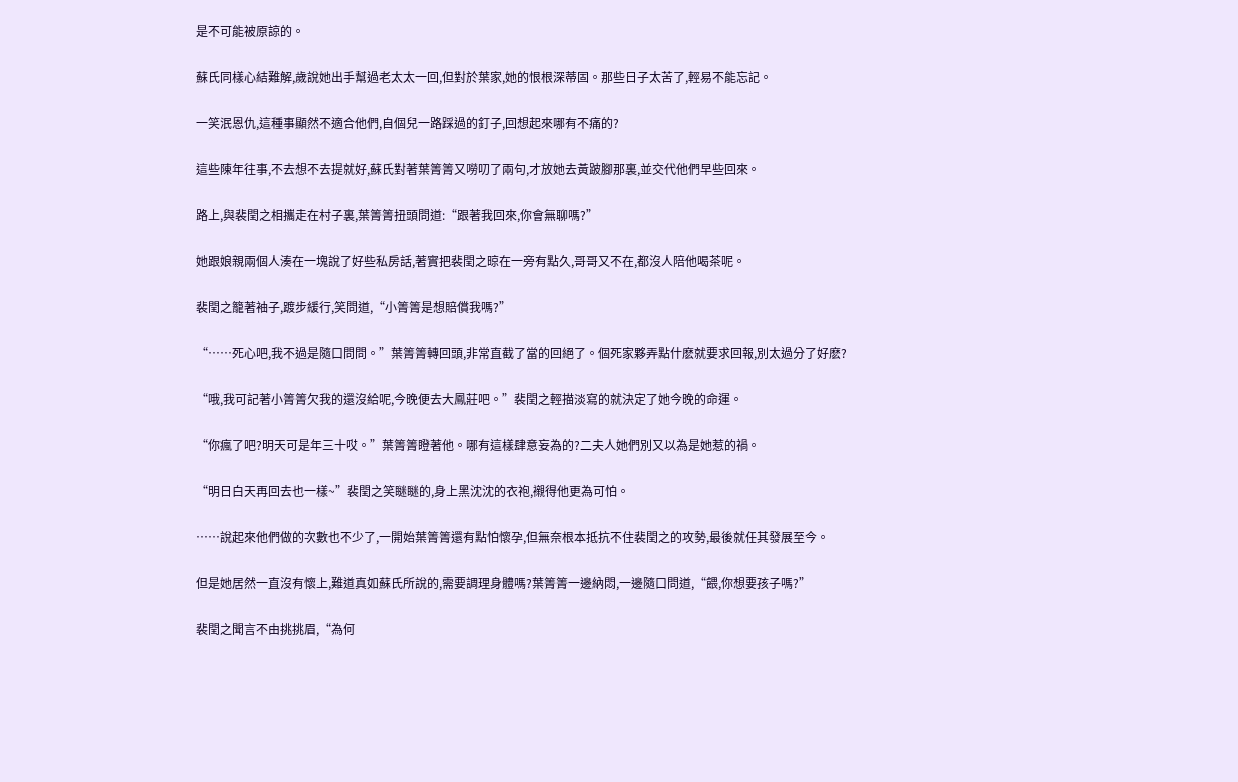是不可能被原諒的。

蘇氏同樣心結難解,歲說她出手幫過老太太一回,但對於葉家,她的恨根深蒂固。那些日子太苦了,輕易不能忘記。

一笑泯恩仇,這種事顯然不適合他們,自個兒一路踩過的釘子,回想起來哪有不痛的?

這些陳年往事,不去想不去提就好,蘇氏對著葉箐箐又嘮叨了兩句,才放她去黃跛腳那裏,並交代他們早些回來。

路上,與裴閏之相攜走在村子裏,葉箐箐扭頭問道:“跟著我回來,你會無聊嗎?”

她跟娘親兩個人湊在一塊說了好些私房話,著實把裴閏之晾在一旁有點久,哥哥又不在,都沒人陪他喝茶呢。

裴閏之籠著袖子,踱步緩行,笑問道,“小箐箐是想賠償我嗎?”

“……死心吧,我不過是隨口問問。”葉箐箐轉回頭,非常直截了當的回絕了。個死家夥弄點什麽就要求回報,別太過分了好麽?

“哦,我可記著小箐箐欠我的還沒給呢,今晚便去大鳳莊吧。”裴閏之輕描淡寫的就決定了她今晚的命運。

“你瘋了吧?明天可是年三十哎。”葉箐箐瞪著他。哪有這樣肆意妄為的?二夫人她們別又以為是她惹的禍。

“明日白天再回去也一樣~”裴閏之笑瞇瞇的,身上黑沈沈的衣袍,襯得他更為可怕。

……說起來他們做的次數也不少了,一開始葉箐箐還有點怕懷孕,但無奈根本抵抗不住裴閏之的攻勢,最後就任其發展至今。

但是她居然一直沒有懷上,難道真如蘇氏所說的,需要調理身體嗎?葉箐箐一邊納悶,一邊隨口問道,“餵,你想要孩子嗎?”

裴閏之聞言不由挑挑眉,“為何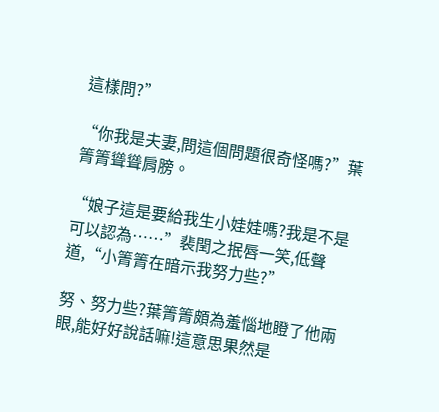這樣問?”

“你我是夫妻,問這個問題很奇怪嗎?”葉箐箐聳聳肩膀。

“娘子這是要給我生小娃娃嗎?我是不是可以認為……”裴閏之抿唇一笑,低聲道,“小箐箐在暗示我努力些?”

努、努力些?葉箐箐頗為羞惱地瞪了他兩眼,能好好說話嘛!這意思果然是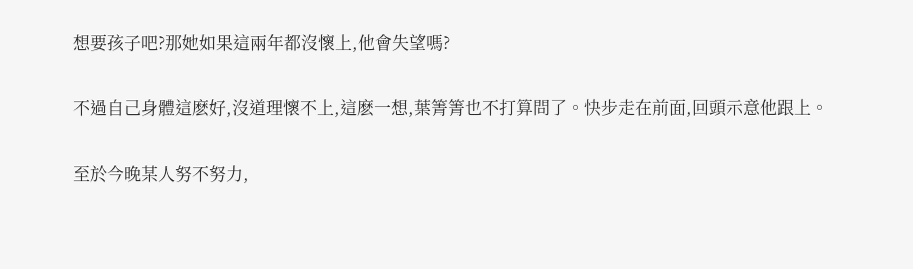想要孩子吧?那她如果這兩年都沒懷上,他會失望嗎?

不過自己身體這麽好,沒道理懷不上,這麽一想,葉箐箐也不打算問了。快步走在前面,回頭示意他跟上。

至於今晚某人努不努力,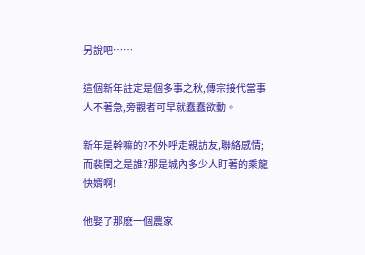另說吧……

這個新年註定是個多事之秋,傳宗接代當事人不著急,旁觀者可早就蠢蠢欲動。

新年是幹嘛的?不外呼走親訪友,聯絡感情;而裴閏之是誰?那是城內多少人盯著的乘龍快婿啊!

他娶了那麽一個農家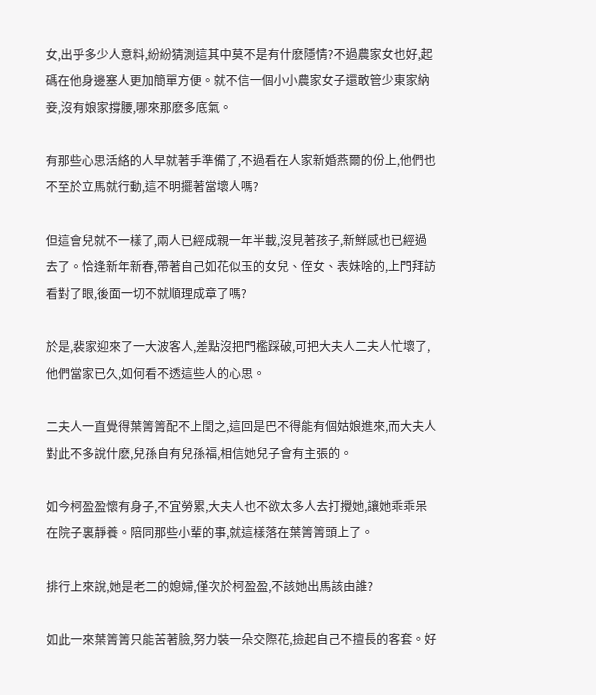女,出乎多少人意料,紛紛猜測這其中莫不是有什麽隱情?不過農家女也好,起碼在他身邊塞人更加簡單方便。就不信一個小小農家女子還敢管少東家納妾,沒有娘家撐腰,哪來那麽多底氣。

有那些心思活絡的人早就著手準備了,不過看在人家新婚燕爾的份上,他們也不至於立馬就行動,這不明擺著當壞人嗎?

但這會兒就不一樣了,兩人已經成親一年半載,沒見著孩子,新鮮感也已經過去了。恰逢新年新春,帶著自己如花似玉的女兒、侄女、表妹啥的,上門拜訪看對了眼,後面一切不就順理成章了嗎?

於是,裴家迎來了一大波客人,差點沒把門檻踩破,可把大夫人二夫人忙壞了,他們當家已久,如何看不透這些人的心思。

二夫人一直覺得葉箐箐配不上閏之,這回是巴不得能有個姑娘進來,而大夫人對此不多說什麽,兒孫自有兒孫福,相信她兒子會有主張的。

如今柯盈盈懷有身子,不宜勞累,大夫人也不欲太多人去打攪她,讓她乖乖呆在院子裏靜養。陪同那些小輩的事,就這樣落在葉箐箐頭上了。

排行上來說,她是老二的媳婦,僅次於柯盈盈,不該她出馬該由誰?

如此一來葉箐箐只能苦著臉,努力裝一朵交際花,撿起自己不擅長的客套。好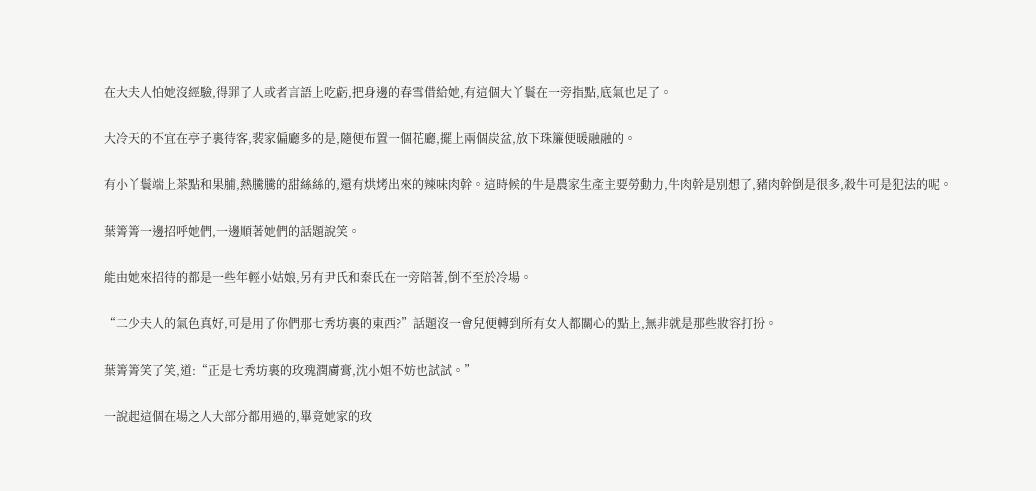在大夫人怕她沒經驗,得罪了人或者言語上吃虧,把身邊的春雪借給她,有這個大丫鬟在一旁指點,底氣也足了。

大冷天的不宜在亭子裏待客,裴家偏廳多的是,隨便布置一個花廳,擺上兩個炭盆,放下珠簾便暖融融的。

有小丫鬟端上茶點和果脯,熱騰騰的甜絲絲的,還有烘烤出來的辣味肉幹。這時候的牛是農家生產主要勞動力,牛肉幹是別想了,豬肉幹倒是很多,殺牛可是犯法的呢。

葉箐箐一邊招呼她們,一邊順著她們的話題說笑。

能由她來招待的都是一些年輕小姑娘,另有尹氏和秦氏在一旁陪著,倒不至於冷場。

“二少夫人的氣色真好,可是用了你們那七秀坊裏的東西?”話題沒一會兒便轉到所有女人都關心的點上,無非就是那些妝容打扮。

葉箐箐笑了笑,道:“正是七秀坊裏的玫瑰潤膚膏,沈小姐不妨也試試。”

一說起這個在場之人大部分都用過的,畢竟她家的玫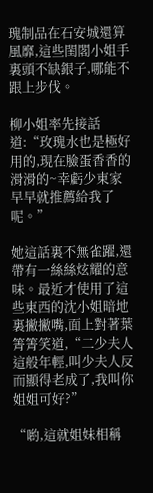瑰制品在石安城還算風靡,這些閨閣小姐手裏頭不缺銀子,哪能不跟上步伐。

柳小姐率先接話道:“玫瑰水也是極好用的,現在臉蛋香香的滑滑的~幸虧少東家早早就推薦給我了呢。”

她這話裏不無雀躍,還帶有一絲絲炫耀的意味。最近才使用了這些東西的沈小姐暗地裏撇撇嘴,面上對著葉箐箐笑道,“二少夫人這般年輕,叫少夫人反而顯得老成了,我叫你姐姐可好?”

“喲,這就姐妹相稱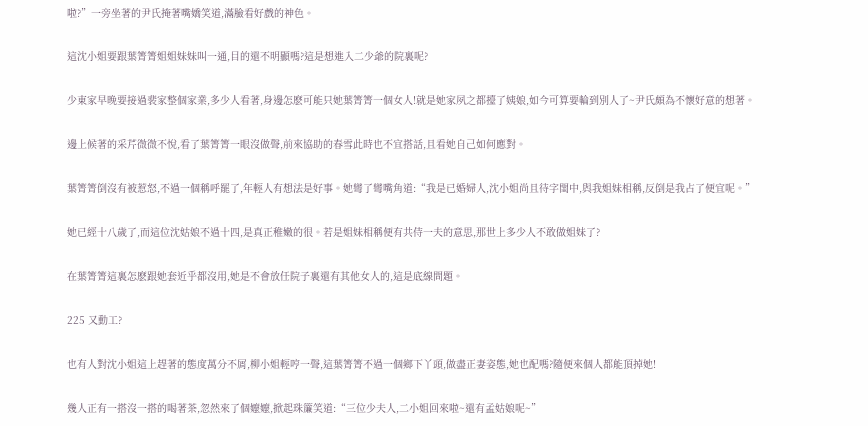啦?”一旁坐著的尹氏掩著嘴嬌笑道,滿臉看好戲的神色。

這沈小姐要跟葉箐箐姐姐妹妹叫一通,目的還不明顯嗎?這是想進入二少爺的院裏呢?

少東家早晚要接過裴家整個家業,多少人看著,身邊怎麽可能只她葉箐箐一個女人!就是她家夙之都擡了姨娘,如今可算要輪到別人了~尹氏頗為不懷好意的想著。

邊上候著的采芹微微不悅,看了葉箐箐一眼沒做聲,前來協助的春雪此時也不宜搭話,且看她自己如何應對。

葉箐箐倒沒有被惹怒,不過一個稱呼罷了,年輕人有想法是好事。她彎了彎嘴角道:“我是已婚婦人,沈小姐尚且待字閨中,與我姐妹相稱,反倒是我占了便宜呢。”

她已經十八歲了,而這位沈姑娘不過十四,是真正稚嫩的很。若是姐妹相稱便有共侍一夫的意思,那世上多少人不敢做姐妹了?

在葉箐箐這裏怎麽跟她套近乎都沒用,她是不會放任院子裏還有其他女人的,這是底線問題。

225 又動工?

也有人對沈小姐這上趕著的態度萬分不屑,柳小姐輕哼一聲,這葉箐箐不過一個鄉下丫頭,做盡正妻姿態,她也配嗎?隨便來個人都能頂掉她!

幾人正有一搭沒一搭的喝著茶,忽然來了個嬤嬤,掀起珠簾笑道:“三位少夫人,二小姐回來啦~還有孟姑娘呢~”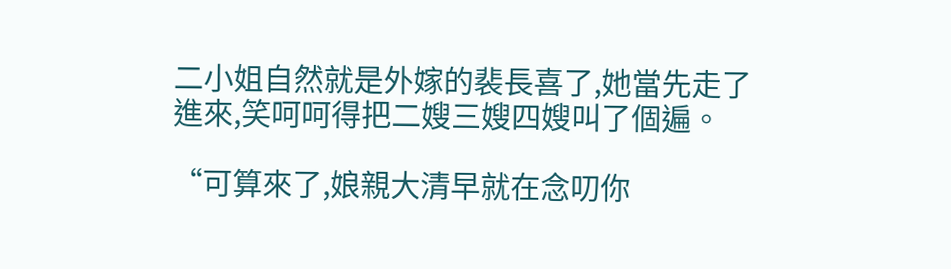二小姐自然就是外嫁的裴長喜了,她當先走了進來,笑呵呵得把二嫂三嫂四嫂叫了個遍。

“可算來了,娘親大清早就在念叨你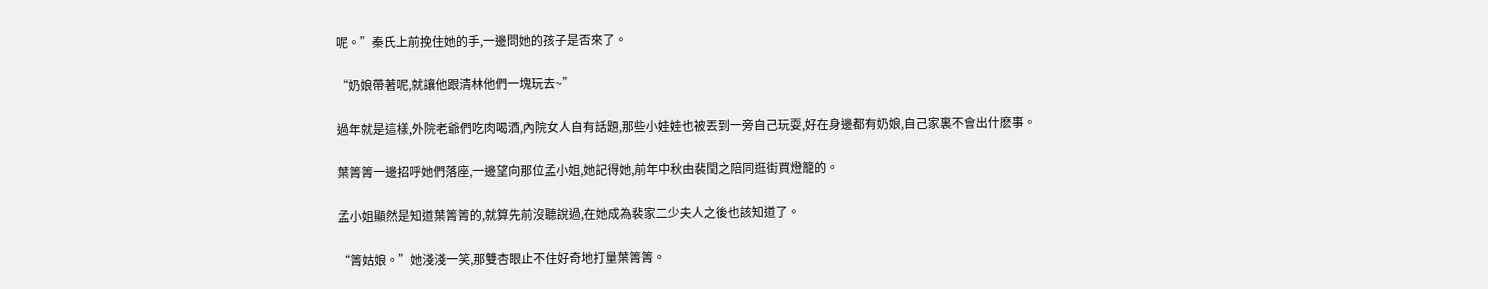呢。”秦氏上前挽住她的手,一邊問她的孩子是否來了。

“奶娘帶著呢,就讓他跟清林他們一塊玩去~”

過年就是這樣,外院老爺們吃肉喝酒,內院女人自有話題,那些小娃娃也被丟到一旁自己玩耍,好在身邊都有奶娘,自己家裏不會出什麽事。

葉箐箐一邊招呼她們落座,一邊望向那位孟小姐,她記得她,前年中秋由裴閏之陪同逛街買燈籠的。

孟小姐顯然是知道葉箐箐的,就算先前沒聽說過,在她成為裴家二少夫人之後也該知道了。

“箐姑娘。”她淺淺一笑,那雙杏眼止不住好奇地打量葉箐箐。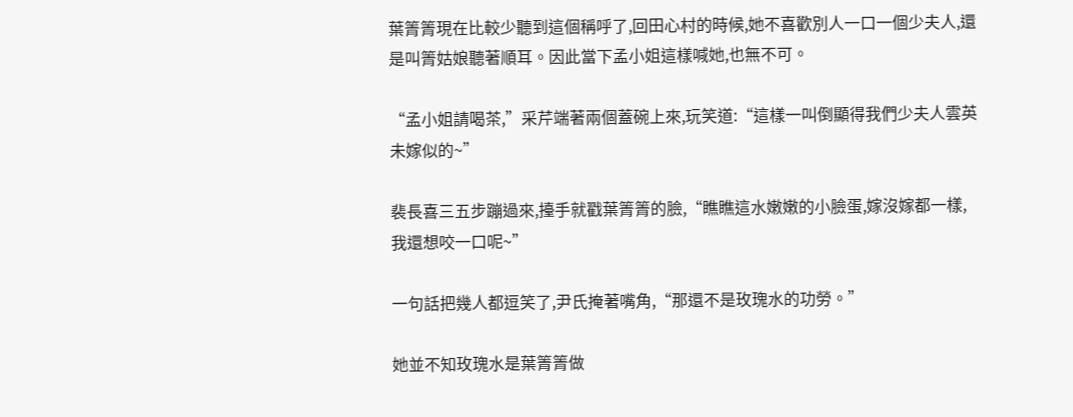葉箐箐現在比較少聽到這個稱呼了,回田心村的時候,她不喜歡別人一口一個少夫人,還是叫箐姑娘聽著順耳。因此當下孟小姐這樣喊她,也無不可。

“孟小姐請喝茶,”采芹端著兩個蓋碗上來,玩笑道:“這樣一叫倒顯得我們少夫人雲英未嫁似的~”

裴長喜三五步蹦過來,擡手就戳葉箐箐的臉,“瞧瞧這水嫩嫩的小臉蛋,嫁沒嫁都一樣,我還想咬一口呢~”

一句話把幾人都逗笑了,尹氏掩著嘴角,“那還不是玫瑰水的功勞。”

她並不知玫瑰水是葉箐箐做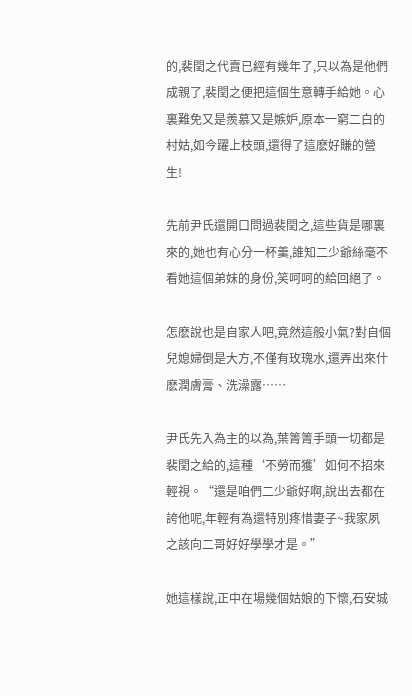的,裴閏之代賣已經有幾年了,只以為是他們成親了,裴閏之便把這個生意轉手給她。心裏難免又是羨慕又是嫉妒,原本一窮二白的村姑,如今躍上枝頭,還得了這麽好賺的營生!

先前尹氏還開口問過裴閏之,這些貨是哪裏來的,她也有心分一杯羹,誰知二少爺絲毫不看她這個弟妹的身份,笑呵呵的給回絕了。

怎麽說也是自家人吧,竟然這般小氣?對自個兒媳婦倒是大方,不僅有玫瑰水,還弄出來什麽潤膚膏、洗澡露……

尹氏先入為主的以為,葉箐箐手頭一切都是裴閏之給的,這種‘不勞而獲’如何不招來輕視。“還是咱們二少爺好啊,說出去都在誇他呢,年輕有為還特別疼惜妻子~我家夙之該向二哥好好學學才是。”

她這樣說,正中在場幾個姑娘的下懷,石安城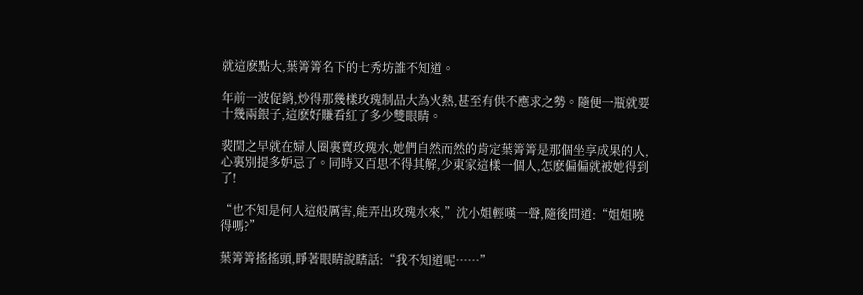就這麽點大,葉箐箐名下的七秀坊誰不知道。

年前一波促銷,炒得那幾樣玫瑰制品大為火熱,甚至有供不應求之勢。隨便一瓶就要十幾兩銀子,這麽好賺看紅了多少雙眼睛。

裴閏之早就在婦人圈裏賣玫瑰水,她們自然而然的肯定葉箐箐是那個坐享成果的人,心裏別提多妒忌了。同時又百思不得其解,少東家這樣一個人,怎麽偏偏就被她得到了!

“也不知是何人這般厲害,能弄出玫瑰水來,”沈小姐輕嘆一聲,隨後問道:“姐姐曉得嗎?”

葉箐箐搖搖頭,睜著眼睛說瞎話:“我不知道呢……”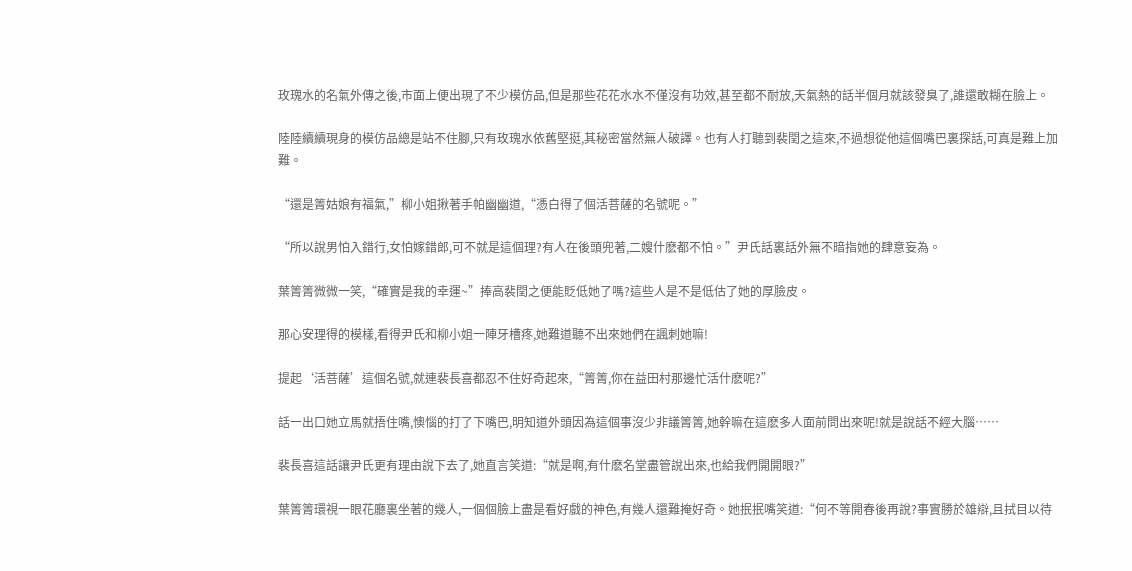玫瑰水的名氣外傳之後,市面上便出現了不少模仿品,但是那些花花水水不僅沒有功效,甚至都不耐放,天氣熱的話半個月就該發臭了,誰還敢糊在臉上。

陸陸續續現身的模仿品總是站不住腳,只有玫瑰水依舊堅挺,其秘密當然無人破譯。也有人打聽到裴閏之這來,不過想從他這個嘴巴裏探話,可真是難上加難。

“還是箐姑娘有福氣,”柳小姐揪著手帕幽幽道,“憑白得了個活菩薩的名號呢。”

“所以說男怕入錯行,女怕嫁錯郎,可不就是這個理?有人在後頭兜著,二嫂什麽都不怕。”尹氏話裏話外無不暗指她的肆意妄為。

葉箐箐微微一笑,“確實是我的幸運~”捧高裴閏之便能貶低她了嗎?這些人是不是低估了她的厚臉皮。

那心安理得的模樣,看得尹氏和柳小姐一陣牙槽疼,她難道聽不出來她們在諷刺她嘛!

提起‘活菩薩’這個名號,就連裴長喜都忍不住好奇起來,“箐箐,你在益田村那邊忙活什麽呢?”

話一出口她立馬就捂住嘴,懊惱的打了下嘴巴,明知道外頭因為這個事沒少非議箐箐,她幹嘛在這麽多人面前問出來呢!就是說話不經大腦……

裴長喜這話讓尹氏更有理由說下去了,她直言笑道:“就是啊,有什麽名堂盡管說出來,也給我們開開眼?”

葉箐箐環視一眼花廳裏坐著的幾人,一個個臉上盡是看好戲的神色,有幾人還難掩好奇。她抿抿嘴笑道:“何不等開春後再說?事實勝於雄辯,且拭目以待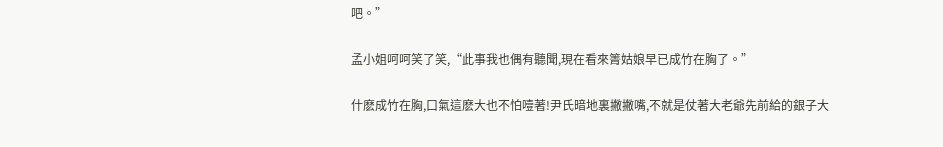吧。”

孟小姐呵呵笑了笑,“此事我也偶有聽聞,現在看來箐姑娘早已成竹在胸了。”

什麽成竹在胸,口氣這麽大也不怕噎著!尹氏暗地裏撇撇嘴,不就是仗著大老爺先前給的銀子大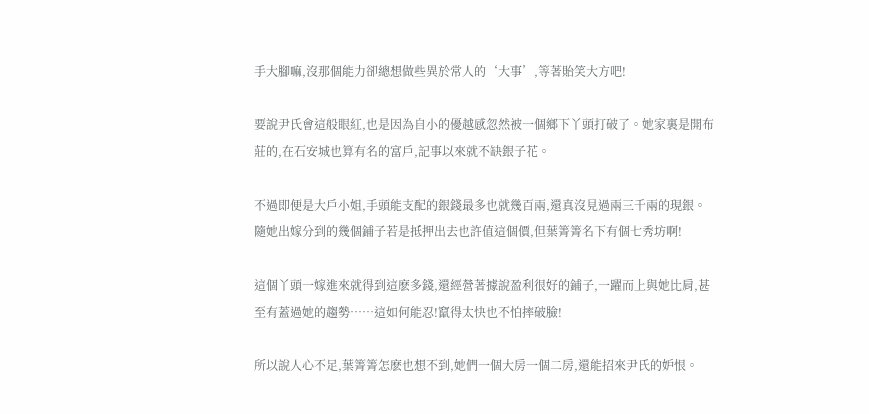手大腳嘛,沒那個能力卻總想做些異於常人的‘大事’,等著貽笑大方吧!

要說尹氏會這般眼紅,也是因為自小的優越感忽然被一個鄉下丫頭打破了。她家裏是開布莊的,在石安城也算有名的富戶,記事以來就不缺銀子花。

不過即便是大戶小姐,手頭能支配的銀錢最多也就幾百兩,還真沒見過兩三千兩的現銀。隨她出嫁分到的幾個鋪子若是抵押出去也許值這個價,但葉箐箐名下有個七秀坊啊!

這個丫頭一嫁進來就得到這麽多錢,還經營著據說盈利很好的鋪子,一躍而上與她比肩,甚至有蓋過她的趨勢……這如何能忍!竄得太快也不怕摔破臉!

所以說人心不足,葉箐箐怎麽也想不到,她們一個大房一個二房,還能招來尹氏的妒恨。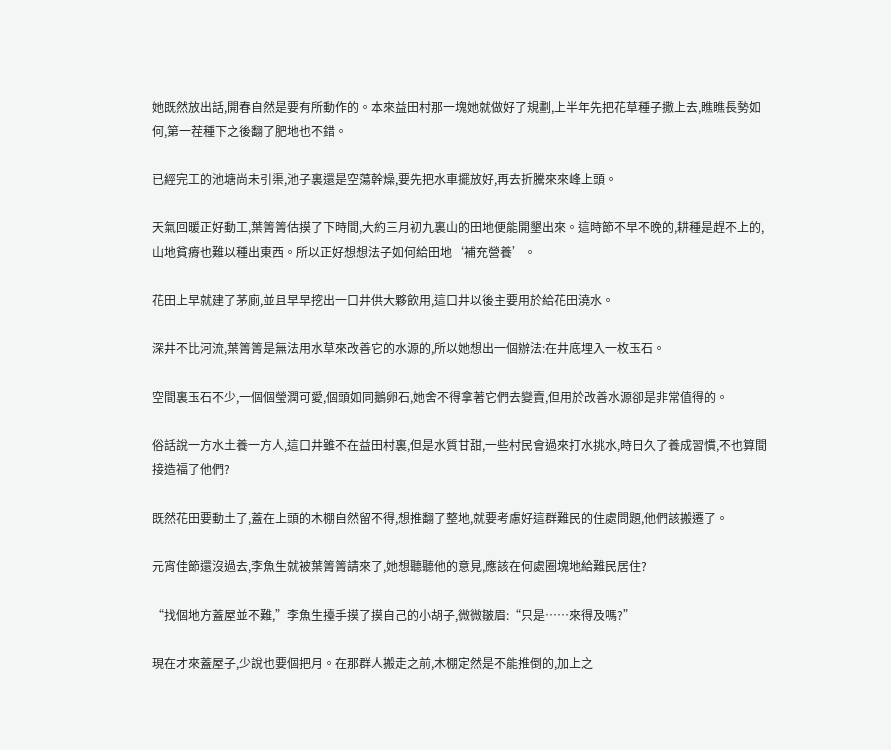她既然放出話,開春自然是要有所動作的。本來益田村那一塊她就做好了規劃,上半年先把花草種子撒上去,瞧瞧長勢如何,第一茬種下之後翻了肥地也不錯。

已經完工的池塘尚未引渠,池子裏還是空蕩幹燥,要先把水車擺放好,再去折騰來來峰上頭。

天氣回暖正好動工,葉箐箐估摸了下時間,大約三月初九裏山的田地便能開墾出來。這時節不早不晚的,耕種是趕不上的,山地貧瘠也難以種出東西。所以正好想想法子如何給田地‘補充營養’。

花田上早就建了茅廁,並且早早挖出一口井供大夥飲用,這口井以後主要用於給花田澆水。

深井不比河流,葉箐箐是無法用水草來改善它的水源的,所以她想出一個辦法:在井底埋入一枚玉石。

空間裏玉石不少,一個個瑩潤可愛,個頭如同鵝卵石,她舍不得拿著它們去變賣,但用於改善水源卻是非常值得的。

俗話說一方水土養一方人,這口井雖不在益田村裏,但是水質甘甜,一些村民會過來打水挑水,時日久了養成習慣,不也算間接造福了他們?

既然花田要動土了,蓋在上頭的木棚自然留不得,想推翻了整地,就要考慮好這群難民的住處問題,他們該搬遷了。

元宵佳節還沒過去,李魚生就被葉箐箐請來了,她想聽聽他的意見,應該在何處圈塊地給難民居住?

“找個地方蓋屋並不難,”李魚生擡手摸了摸自己的小胡子,微微皺眉:“只是……來得及嗎?”

現在才來蓋屋子,少說也要個把月。在那群人搬走之前,木棚定然是不能推倒的,加上之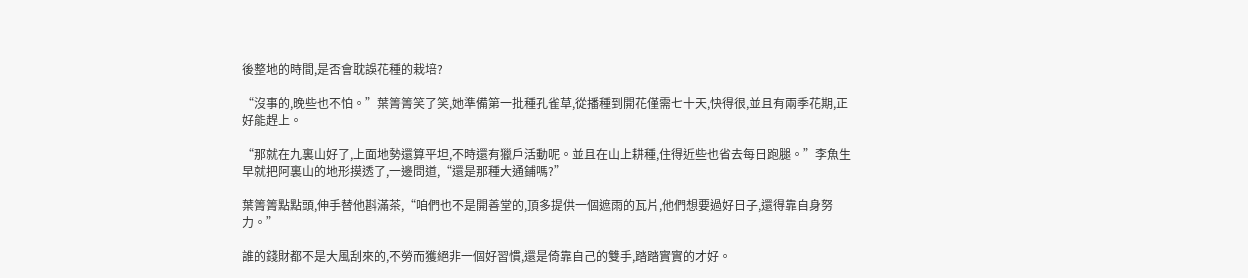後整地的時間,是否會耽誤花種的栽培?

“沒事的,晚些也不怕。”葉箐箐笑了笑,她準備第一批種孔雀草,從播種到開花僅需七十天,快得很,並且有兩季花期,正好能趕上。

“那就在九裏山好了,上面地勢還算平坦,不時還有獵戶活動呢。並且在山上耕種,住得近些也省去每日跑腿。”李魚生早就把阿裏山的地形摸透了,一邊問道,“還是那種大通鋪嗎?”

葉箐箐點點頭,伸手替他斟滿茶,“咱們也不是開善堂的,頂多提供一個遮雨的瓦片,他們想要過好日子,還得靠自身努力。”

誰的錢財都不是大風刮來的,不勞而獲絕非一個好習慣,還是倚靠自己的雙手,踏踏實實的才好。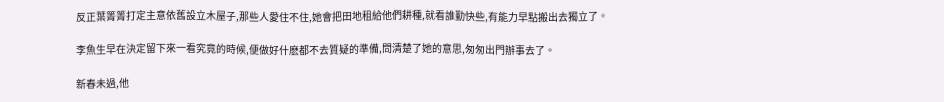反正葉箐箐打定主意依舊設立木屋子,那些人愛住不住,她會把田地租給他們耕種,就看誰勤快些,有能力早點搬出去獨立了。

李魚生早在決定留下來一看究竟的時候,便做好什麽都不去質疑的準備,問清楚了她的意思,匆匆出門辦事去了。

新春未過,他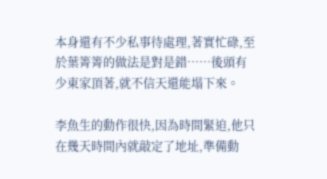本身還有不少私事待處理,著實忙碌,至於葉箐箐的做法是對是錯……後頭有少東家頂著,就不信天還能塌下來。

李魚生的動作很快,因為時間緊迫,他只在幾天時間內就敲定了地址,準備動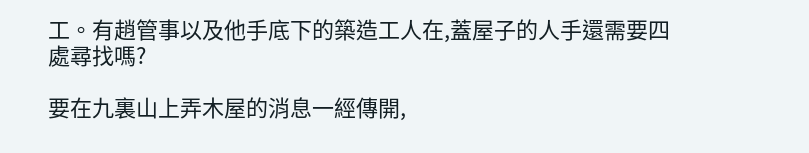工。有趙管事以及他手底下的築造工人在,蓋屋子的人手還需要四處尋找嗎?

要在九裏山上弄木屋的消息一經傳開,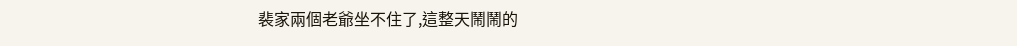裴家兩個老爺坐不住了,這整天鬧鬧的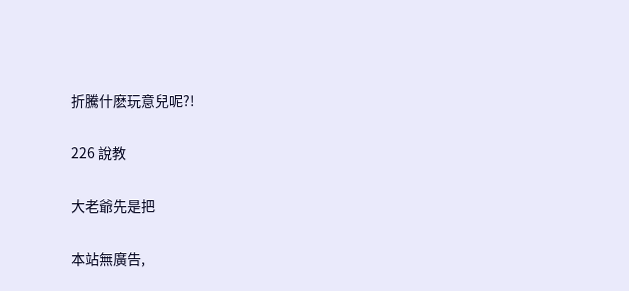折騰什麽玩意兒呢?!

226 說教

大老爺先是把

本站無廣告,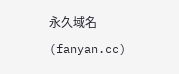永久域名(fanyan.cc)